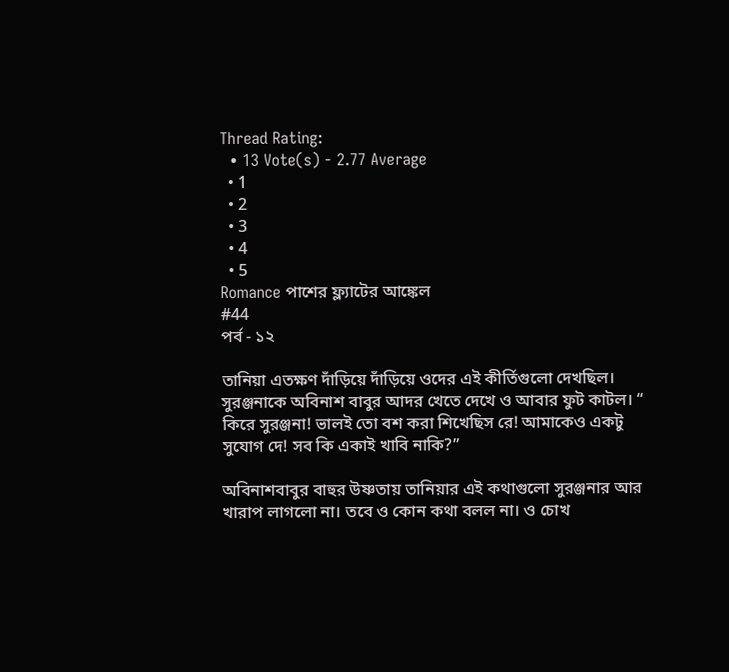Thread Rating:
  • 13 Vote(s) - 2.77 Average
  • 1
  • 2
  • 3
  • 4
  • 5
Romance পাশের ফ্ল্যাটের আঙ্কেল
#44
পর্ব - ১২

তানিয়া এতক্ষণ দাঁড়িয়ে দাঁড়িয়ে ওদের এই কীর্তিগুলো দেখছিল। সুরঞ্জনাকে অবিনাশ বাবুর আদর খেতে দেখে ও আবার ফুট কাটল। “ কিরে সুরঞ্জনা! ভালই তো বশ করা শিখেছিস রে! আমাকেও একটু সুযোগ দে! সব কি একাই খাবি নাকি?”

অবিনাশবাবুর বাহুর উষ্ণতায় তানিয়ার এই কথাগুলো সুরঞ্জনার আর খারাপ লাগলো না। তবে ও কোন কথা বলল না। ও চোখ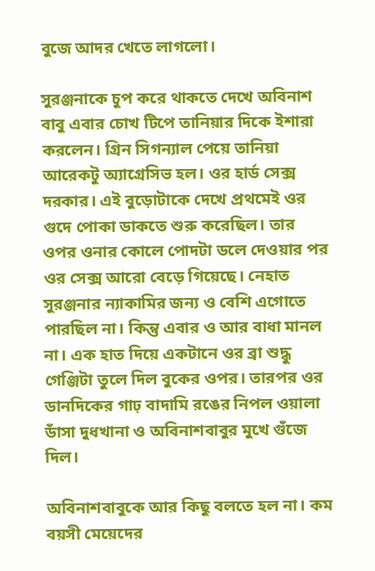বুজে আদর খেতে লাগলো।

সুরঞ্জনাকে চুপ করে থাকতে দেখে অবিনাশ বাবু এবার চোখ টিপে তানিয়ার দিকে ইশারা করলেন। গ্রিন সিগন্যাল পেয়ে তানিয়া আরেকটু অ্যাগ্রেসিভ হল। ওর হার্ড সেক্স দরকার। এই বুড়োটাকে দেখে প্রথমেই ওর গুদে পোকা ডাকতে শুরু করেছিল। তার ওপর ওনার কোলে পোদটা ডলে দেওয়ার পর ওর সেক্স আরো বেড়ে গিয়েছে। নেহাত সুরঞ্জনার ন্যাকামির জন্য ও বেশি এগোতে পারছিল না। কিন্তু এবার ও আর বাধা মানল না। এক হাত দিয়ে একটানে ওর ব্রা শুদ্ধু গেঞ্জিটা তুলে দিল বুকের ওপর। তারপর ওর ডানদিকের গাঢ় বাদামি রঙের নিপল ওয়ালা ডাঁসা দুধখানা ও অবিনাশবাবুর মুখে গুঁজে দিল।

অবিনাশবাবুকে আর কিছু বলতে হল না। কম বয়সী মেয়েদের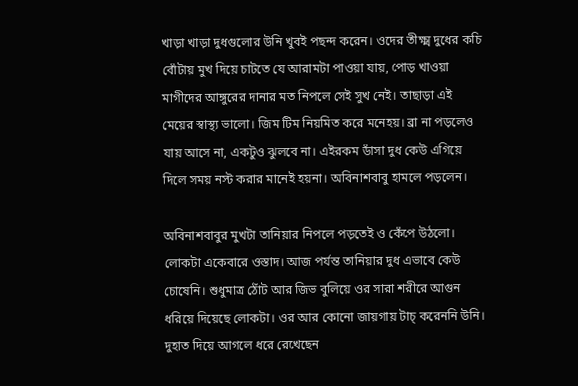খাড়া খাড়া দুধগুলোর উনি খুবই পছন্দ করেন। ওদের তীক্ষ্ম দুধের কচি বোঁটায় মুখ দিয়ে চাটতে যে আরামটা পাওয়া যায়, পোড় খাওয়া মাগীদের আঙ্গুরের দানার মত নিপলে সেই সুখ নেই। তাছাড়া এই মেয়ের স্বাস্থ্য ভালো। জিম টিম নিয়মিত করে মনেহয়। ব্রা না পড়লেও যায় আসে না, একটুও ঝুলবে না। এইরকম ডাঁসা দুধ কেউ এগিয়ে দিলে সময় নস্ট করার মানেই হয়না। অবিনাশবাবু হামলে পড়লেন।

অবিনাশবাবুর মুখটা তানিয়ার নিপলে পড়তেই ও কেঁপে উঠলো। লোকটা একেবারে ওস্তাদ। আজ পর্যন্ত তানিয়ার দুধ এভাবে কেউ চোষেনি। শুধুমাত্র ঠোঁট আর জিভ বুলিয়ে ওর সারা শরীরে আগুন ধরিয়ে দিয়েছে লোকটা। ওর আর কোনো জায়গায় টাচ্ করেননি উনি। দুহাত দিয়ে আগলে ধরে রেখেছেন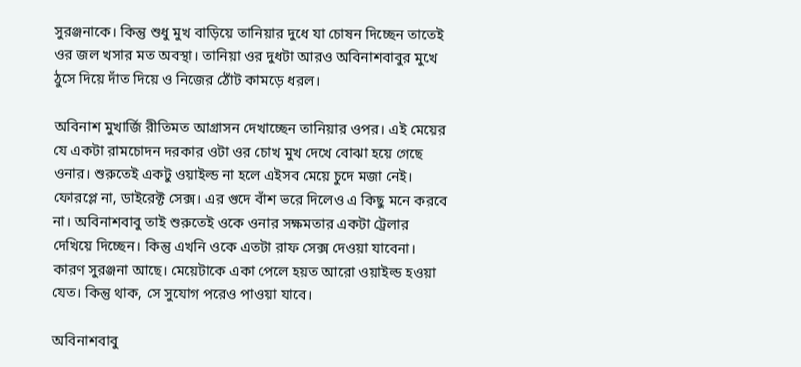সুরঞ্জনাকে। কিন্তু শুধু মুখ বাড়িয়ে তানিয়ার দুধে যা চোষন দিচ্ছেন তাতেই ওর জল খসার মত অবস্থা। তানিয়া ওর দুধটা আরও অবিনাশবাবুর মুখে ঠুসে দিয়ে দাঁত দিয়ে ও নিজের ঠোঁট কামড়ে ধরল।

অবিনাশ মুখার্জি রীতিমত আগ্রাসন দেখাচ্ছেন তানিয়ার ওপর। এই মেয়ের যে একটা রামচোদন দরকার ওটা ওর চোখ মুখ দেখে বোঝা হয়ে গেছে ওনার। শুরুতেই একটু ওয়াইল্ড না হলে এইসব মেয়ে চুদে মজা নেই। ফোরপ্লে না, ডাইরেক্ট সেক্স। এর গুদে বাঁশ ভরে দিলেও এ কিছু মনে করবে না। অবিনাশবাবু তাই শুরুতেই ওকে ওনার সক্ষমতার একটা ট্রেলার দেখিয়ে দিচ্ছেন। কিন্তু এখনি ওকে এতটা রাফ সেক্স দেওয়া যাবেনা। কারণ সুরঞ্জনা আছে। মেয়েটাকে একা পেলে হয়ত আরো ওয়াইল্ড হওয়া যেত। কিন্তু থাক, সে সুযোগ পরেও পাওয়া যাবে।

অবিনাশবাবু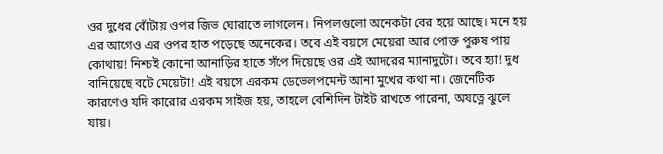ওর দুধের বোঁটায় ওপর জিভ ঘোরাতে লাগলেন। নিপলগুলো অনেকটা বের হয়ে আছে। মনে হয় এর আগেও এর ওপর হাত পড়েছে অনেকের। তবে এই বয়সে মেয়েরা আর পোক্ত পুরুষ পায় কোথায়! নিশ্চই কোনো আনাড়ির হাতে সঁপে দিয়েছে ওর এই আদরের ম্যানাদুটো। তবে হ্যা! দুধ বানিয়েছে বটে মেয়েটা! এই বয়সে এরকম ডেভেলপমেন্ট আনা মুখের কথা না। জেনেটিক কারণেও যদি কারোর এরকম সাইজ হয়, তাহলে বেশিদিন টাইট রাখতে পারেনা, অযত্নে ঝুলে যায়।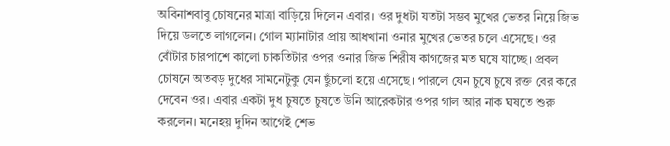অবিনাশবাবু চোষনের মাত্রা বাড়িয়ে দিলেন এবার। ওর দুধটা যতটা সম্ভব মুখের ভেতর নিয়ে জিভ দিয়ে ডলতে লাগলেন। গোল ম্যানাটার প্রায় আধখানা ওনার মুখের ভেতর চলে এসেছে। ওর বোঁটার চারপাশে কালো চাকতিটার ওপর ওনার জিভ শিরীষ কাগজের মত ঘষে যাচ্ছে। প্রবল চোষনে অতবড় দুধের সামনেটুকু যেন ছুঁচলো হয়ে এসেছে। পারলে যেন চুষে চুষে রক্ত বের করে দেবেন ওর। এবার একটা দুধ চুষতে চুষতে উনি আরেকটার ওপর গাল আর নাক ঘষতে শুরু করলেন। মনেহয় দুদিন আগেই শেভ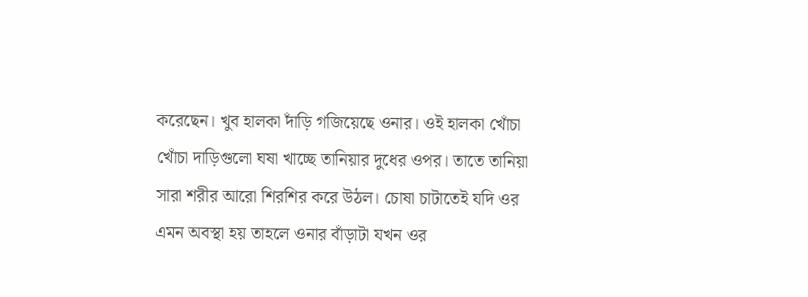করেছেন। খুব হালকা দাঁড়ি গজিয়েছে ওনার। ওই হালকা খোঁচা খোঁচা দাড়িগুলো ঘষা খাচ্ছে তানিয়ার দুধের ওপর। তাতে তানিয়া সারা শরীর আরো শিরশির করে উঠল। চোষা চাটাতেই যদি ওর এমন অবস্থা হয় তাহলে ওনার বাঁড়াটা যখন ওর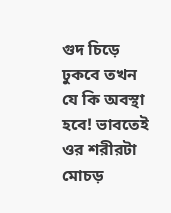গুদ চিড়ে ঢুকবে তখন যে কি অবস্থা হবে! ভাবতেই ওর শরীরটা মোচড়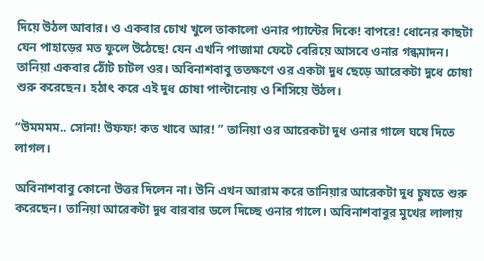দিয়ে উঠল আবার। ও একবার চোখ খুলে তাকালো ওনার প্যান্টের দিকে! বাপরে! ধোনের কাছটা যেন পাহাড়ের মত ফুলে উঠেছে! যেন এখনি পাজামা ফেটে বেরিয়ে আসবে ওনার গন্ধমাদন। তানিয়া একবার ঠোঁট চাটল ওর। অবিনাশবাবু ততক্ষণে ওর একটা দুধ ছেড়ে আরেকটা দুধে চোষা শুরু করেছেন। হঠাৎ করে এই দুধ চোষা পাল্টানোয় ও শিসিয়ে উঠল।

“উমমমম.. সোনা! উফফ! কত খাবে আর! ” তানিয়া ওর আরেকটা দুধ ওনার গালে ঘষে দিতে লাগল।

অবিনাশবাবু কোনো উত্তর দিলেন না। উনি এখন আরাম করে তানিয়ার আরেকটা দুধ চুষতে শুরু করেছেন। তানিয়া আরেকটা দুধ বারবার ডলে দিচ্ছে ওনার গালে। অবিনাশবাবুর মুখের লালায়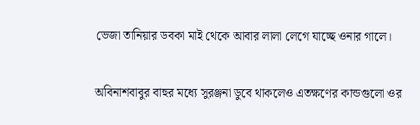ভেজা তানিয়ার ডবকা মাই থেকে আবার লালা লেগে যাচ্ছে ওনার গালে।

অবিনাশবাবুর বাহুর মধ্যে সুরঞ্জনা ডুবে থাকলেও এতক্ষণের কান্ডগুলো ওর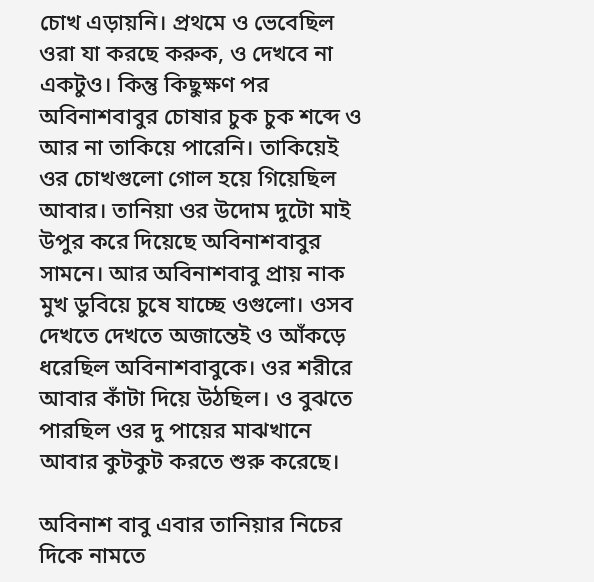চোখ এড়ায়নি। প্রথমে ও ভেবেছিল ওরা যা করছে করুক, ও দেখবে না একটুও। কিন্তু কিছুক্ষণ পর অবিনাশবাবুর চোষার চুক চুক শব্দে ও আর না তাকিয়ে পারেনি। তাকিয়েই ওর চোখগুলো গোল হয়ে গিয়েছিল আবার। তানিয়া ওর উদোম দুটো মাই উপুর করে দিয়েছে অবিনাশবাবুর সামনে। আর অবিনাশবাবু প্রায় নাক মুখ ডুবিয়ে চুষে যাচ্ছে ওগুলো। ওসব দেখতে দেখতে অজান্তেই ও আঁকড়ে ধরেছিল অবিনাশবাবুকে। ওর শরীরে আবার কাঁটা দিয়ে উঠছিল। ও বুঝতে পারছিল ওর দু পায়ের মাঝখানে আবার কুটকুট করতে শুরু করেছে।

অবিনাশ বাবু এবার তানিয়ার নিচের দিকে নামতে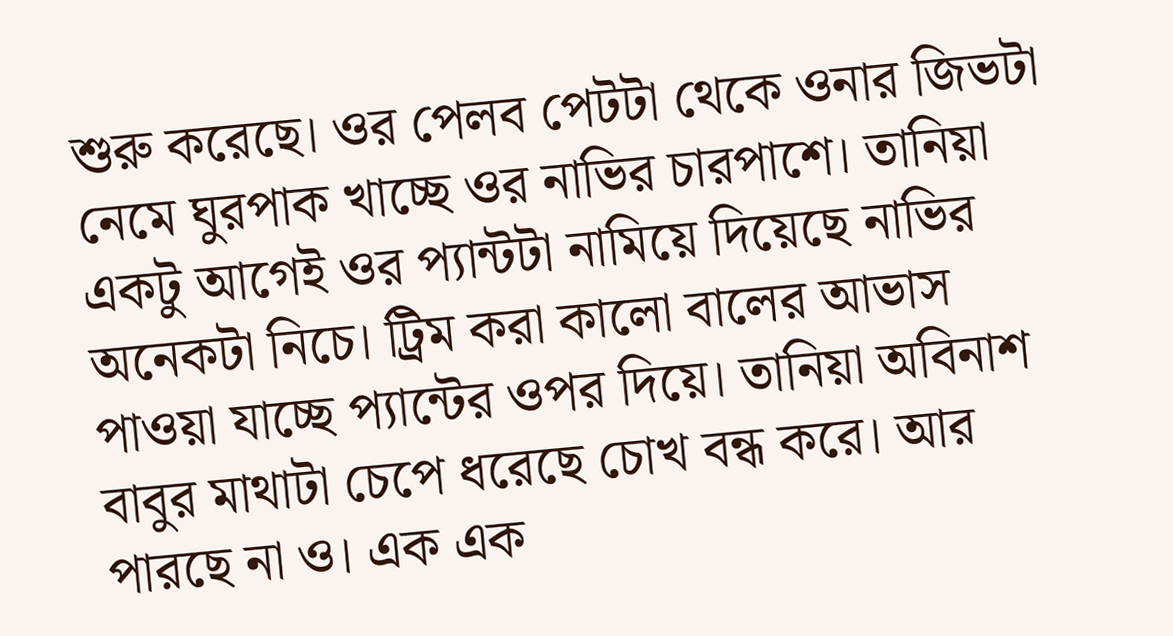শুরু করেছে। ওর পেলব পেটটা থেকে ওনার জিভটা নেমে ঘুরপাক খাচ্ছে ওর নাভির চারপাশে। তানিয়া একটু আগেই ওর প্যান্টটা নামিয়ে দিয়েছে নাভির অনেকটা নিচে। ট্রিম করা কালো বালের আভাস পাওয়া যাচ্ছে প্যান্টের ওপর দিয়ে। তানিয়া অবিনাশ বাবুর মাথাটা চেপে ধরেছে চোখ বন্ধ করে। আর পারছে না ও। এক এক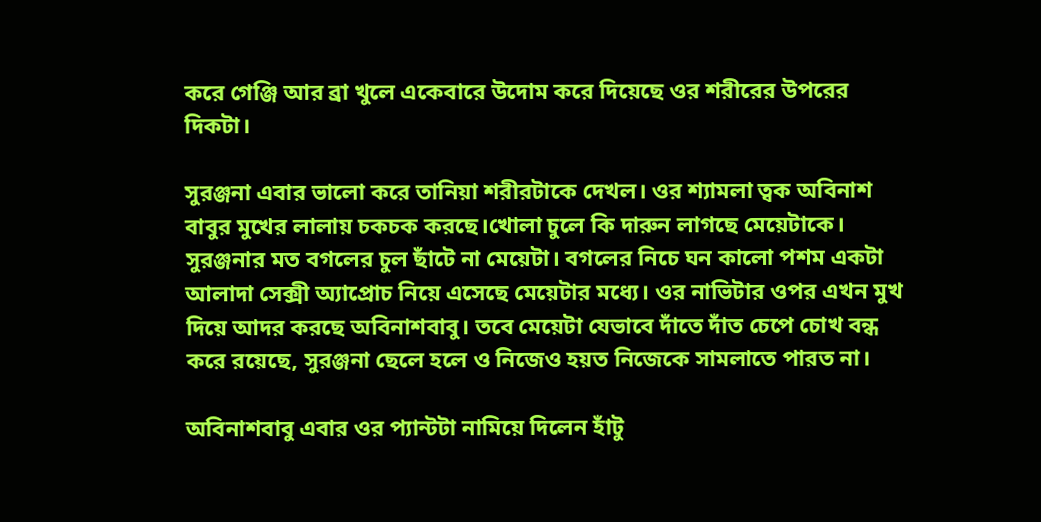করে গেঞ্জি আর ব্রা খুলে একেবারে উদোম করে দিয়েছে ওর শরীরের উপরের দিকটা।

সুরঞ্জনা এবার ভালো করে তানিয়া শরীরটাকে দেখল। ওর শ্যামলা ত্বক অবিনাশ বাবুর মুখের লালায় চকচক করছে।খোলা চুলে কি দারুন লাগছে মেয়েটাকে। সুরঞ্জনার মত বগলের চুল ছাঁটে না মেয়েটা। বগলের নিচে ঘন কালো পশম একটা আলাদা সেক্সী অ্যাপ্রোচ নিয়ে এসেছে মেয়েটার মধ্যে। ওর নাভিটার ওপর এখন মুখ দিয়ে আদর করছে অবিনাশবাবু। তবে মেয়েটা যেভাবে দাঁতে দাঁত চেপে চোখ বন্ধ করে রয়েছে, সুরঞ্জনা ছেলে হলে ও নিজেও হয়ত নিজেকে সামলাতে পারত না।

অবিনাশবাবু এবার ওর প্যান্টটা নামিয়ে দিলেন হাঁটু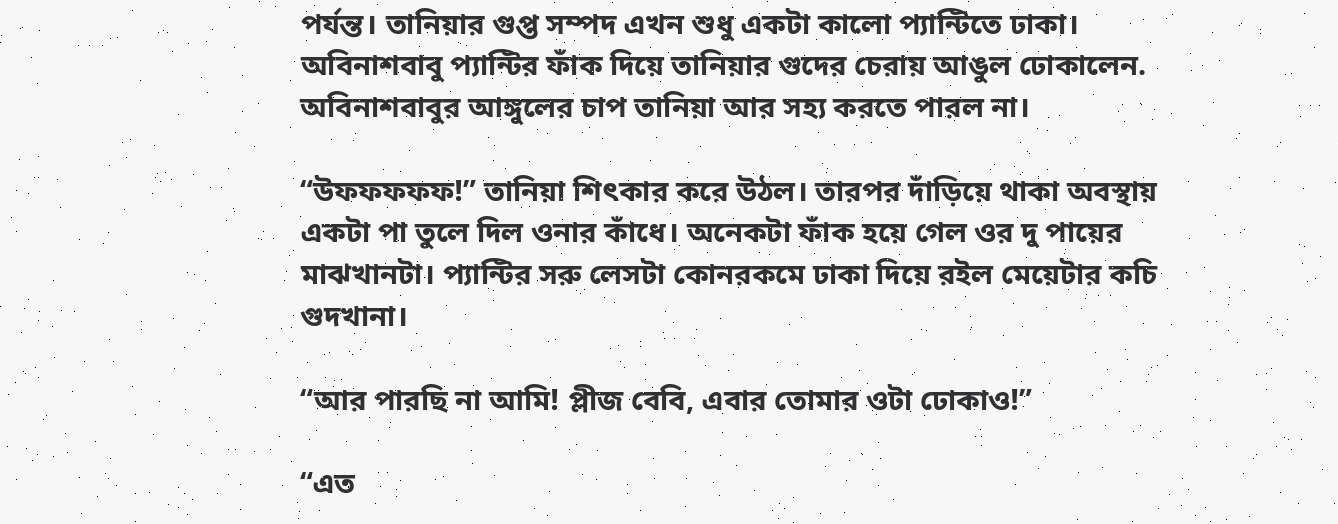পর্যন্ত। তানিয়ার গুপ্ত সম্পদ এখন শুধু একটা কালো প্যান্টিতে ঢাকা। অবিনাশবাবু প্যান্টির ফাঁক দিয়ে তানিয়ার গুদের চেরায় আঙুল ঢোকালেন. অবিনাশবাবুর আঙ্গুলের চাপ তানিয়া আর সহ্য করতে পারল না।

“উফফফফফ!” তানিয়া শিৎকার করে উঠল। তারপর দাঁড়িয়ে থাকা অবস্থায় একটা পা তুলে দিল ওনার কাঁধে। অনেকটা ফাঁক হয়ে গেল ওর দু পায়ের মাঝখানটা। প্যান্টির সরু লেসটা কোনরকমে ঢাকা দিয়ে রইল মেয়েটার কচি গুদখানা।

“আর পারছি না আমি! প্লীজ বেবি, এবার তোমার ওটা ঢোকাও!”

“এত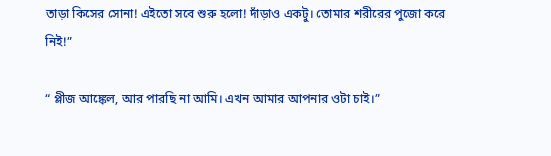তাড়া কিসের সোনা! এইতো সবে শুরু হলো! দাঁড়াও একটু। তোমার শরীরের পুজো করে নিই!”

“ প্লীজ আঙ্কেল, আর পারছি না আমি। এখন আমার আপনার ওটা চাই।”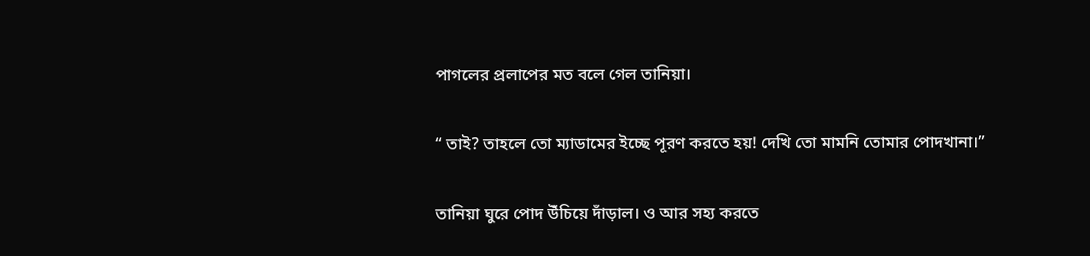পাগলের প্রলাপের মত বলে গেল তানিয়া।

“ তাই? তাহলে তো ম্যাডামের ইচ্ছে পূরণ করতে হয়! দেখি তো মামনি তোমার পোদখানা।”

তানিয়া ঘুরে পোদ উঁচিয়ে দাঁড়াল। ও আর সহ্য করতে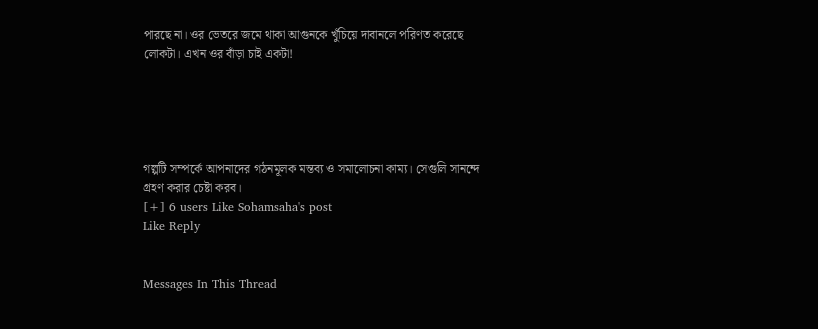পারছে না। ওর ভেতরে জমে থাকা আগুনকে খুঁচিয়ে দাবানলে পরিণত করেছে লোকটা। এখন ওর বাঁড়া চাই একটা!





গল্পটি সম্পর্কে আপনাদের গঠনমূলক মন্তব্য ও সমালোচনা কাম্য। সেগুলি সানন্দে গ্রহণ করার চেষ্টা করব।
[+] 6 users Like Sohamsaha's post
Like Reply


Messages In This Thread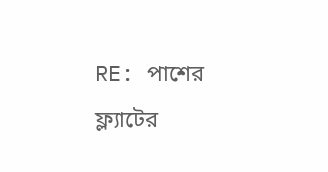RE: পাশের ফ্ল্যাটের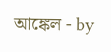আঙ্কেল - by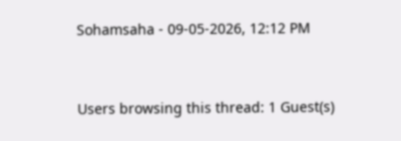Sohamsaha - 09-05-2026, 12:12 PM



Users browsing this thread: 1 Guest(s)